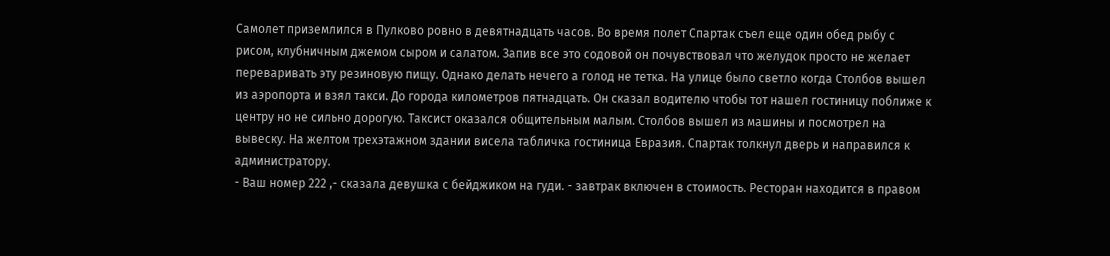Самолет приземлился в Пулково ровно в девятнадцать часов. Во время полет Спартак съел еще один обед рыбу с рисом, клубничным джемом сыром и салатом. Запив все это содовой он почувствовал что желудок просто не желает переваривать эту резиновую пищу. Однако делать нечего а голод не тетка. На улице было светло когда Столбов вышел из аэропорта и взял такси. До города километров пятнадцать. Он сказал водителю чтобы тот нашел гостиницу поближе к центру но не сильно дорогую. Таксист оказался общительным малым. Столбов вышел из машины и посмотрел на вывеску. На желтом трехэтажном здании висела табличка гостиница Евразия. Спартак толкнул дверь и направился к администратору.
- Ваш номер 222 ,- сказала девушка с бейджиком на гуди. - завтрак включен в стоимость. Ресторан находится в правом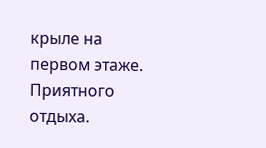крыле на первом этаже. Приятного отдыха.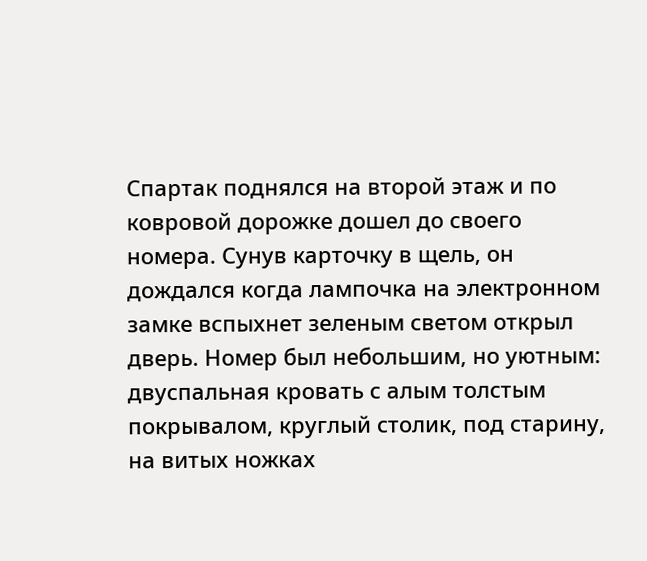Спартак поднялся на второй этаж и по ковровой дорожке дошел до своего номера. Сунув карточку в щель, он дождался когда лампочка на электронном замке вспыхнет зеленым светом открыл дверь. Номер был небольшим, но уютным: двуспальная кровать с алым толстым покрывалом, круглый столик, под старину, на витых ножках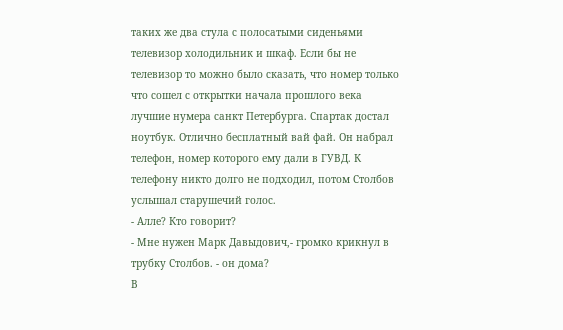таких же два стула с полосатыми сиденьями телевизор холодильник и шкаф. Если бы не телевизор то можно было сказать, что номер только что сошел с открытки начала прошлого века лучшие нумера санкт Петербурга. Спартак достал ноутбук. Отлично бесплатный вай фай. Он набрал телефон, номер которого ему дали в ГУВД. К телефону никто долго не подходил, потом Столбов услышал старушечий голос.
- Алле? Кто говорит?
- Мне нужен Марк Давыдович,- громко крикнул в трубку Столбов. - он дома?
В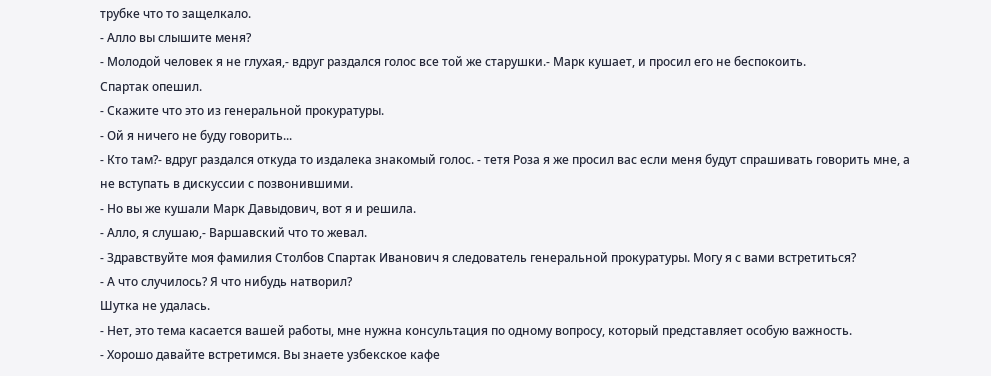трубке что то защелкало.
- Алло вы слышите меня?
- Молодой человек я не глухая,- вдруг раздался голос все той же старушки.- Марк кушает, и просил его не беспокоить.
Спартак опешил.
- Скажите что это из генеральной прокуратуры.
- Ой я ничего не буду говорить...
- Кто там?- вдруг раздался откуда то издалека знакомый голос. - тетя Роза я же просил вас если меня будут спрашивать говорить мне, а не вступать в дискуссии с позвонившими.
- Но вы же кушали Марк Давыдович, вот я и решила.
- Алло, я слушаю,- Варшавский что то жевал.
- Здравствуйте моя фамилия Столбов Спартак Иванович я следователь генеральной прокуратуры. Могу я с вами встретиться?
- А что случилось? Я что нибудь натворил?
Шутка не удалась.
- Нет, это тема касается вашей работы, мне нужна консультация по одному вопросу, который представляет особую важность.
- Хорошо давайте встретимся. Вы знаете узбекское кафе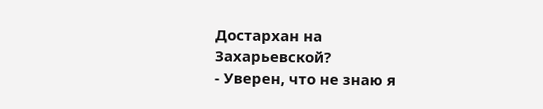Достархан на Захарьевской?
- Уверен, что не знаю я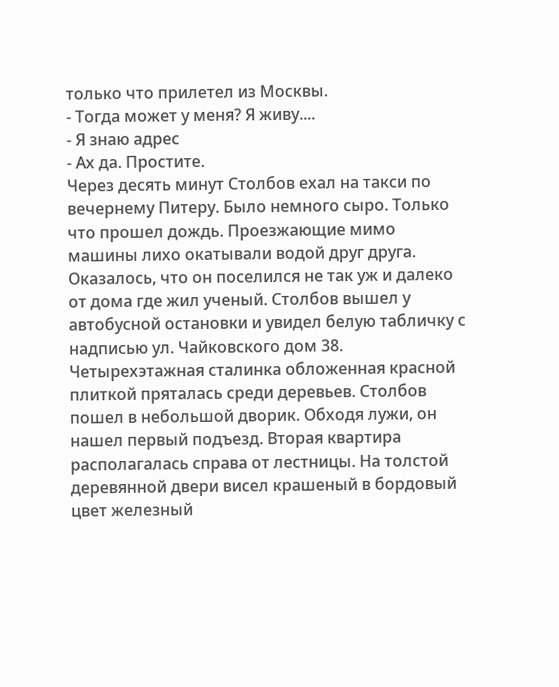только что прилетел из Москвы.
- Тогда может у меня? Я живу....
- Я знаю адрес
- Ах да. Простите.
Через десять минут Столбов ехал на такси по вечернему Питеру. Было немного сыро. Только что прошел дождь. Проезжающие мимо машины лихо окатывали водой друг друга. Оказалось, что он поселился не так уж и далеко от дома где жил ученый. Столбов вышел у автобусной остановки и увидел белую табличку с надписью ул. Чайковского дом 38. Четырехэтажная сталинка обложенная красной плиткой пряталась среди деревьев. Столбов пошел в небольшой дворик. Обходя лужи, он нашел первый подъезд. Вторая квартира располагалась справа от лестницы. На толстой деревянной двери висел крашеный в бордовый цвет железный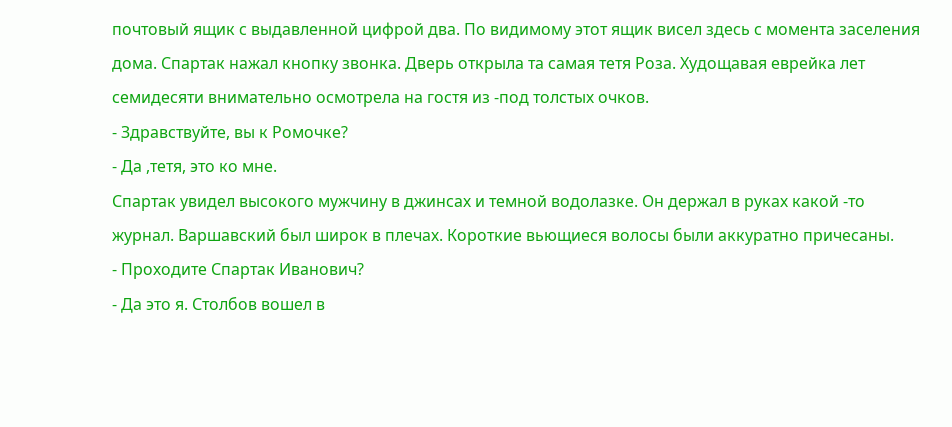почтовый ящик с выдавленной цифрой два. По видимому этот ящик висел здесь с момента заселения дома. Спартак нажал кнопку звонка. Дверь открыла та самая тетя Роза. Худощавая еврейка лет семидесяти внимательно осмотрела на гостя из -под толстых очков.
- Здравствуйте, вы к Ромочке?
- Да ,тетя, это ко мне.
Спартак увидел высокого мужчину в джинсах и темной водолазке. Он держал в руках какой -то журнал. Варшавский был широк в плечах. Короткие вьющиеся волосы были аккуратно причесаны.
- Проходите Спартак Иванович?
- Да это я. Столбов вошел в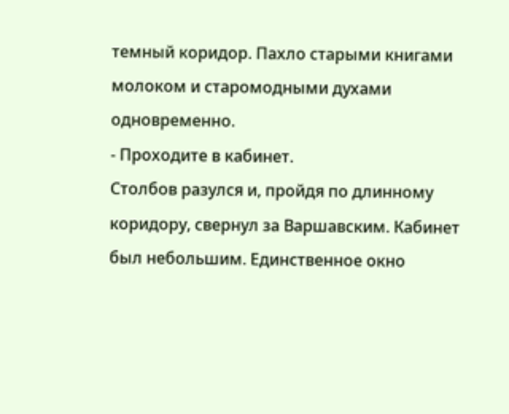темный коридор. Пахло старыми книгами молоком и старомодными духами одновременно.
- Проходите в кабинет.
Столбов разулся и, пройдя по длинному коридору, свернул за Варшавским. Кабинет был небольшим. Единственное окно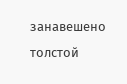занавешено толстой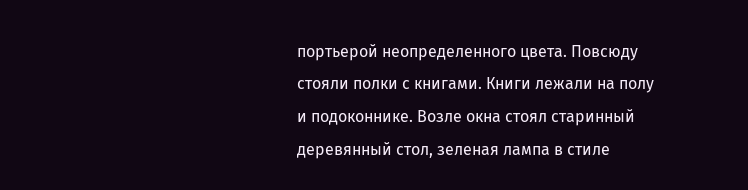портьерой неопределенного цвета. Повсюду стояли полки с книгами. Книги лежали на полу и подоконнике. Возле окна стоял старинный деревянный стол, зеленая лампа в стиле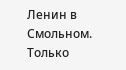Ленин в Смольном. Только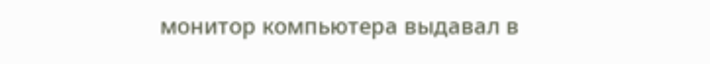монитор компьютера выдавал в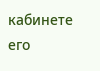кабинете его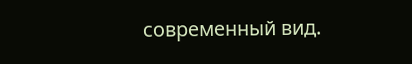современный вид.